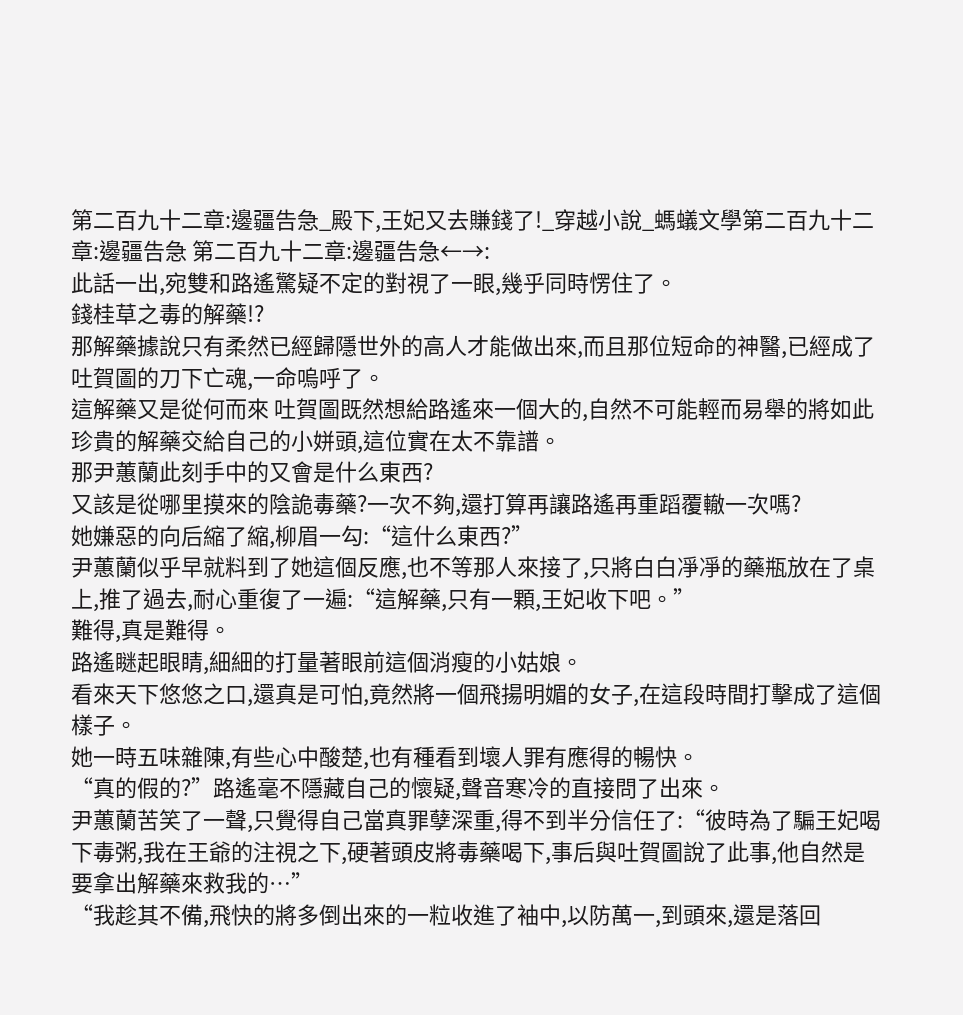第二百九十二章:邊疆告急_殿下,王妃又去賺錢了!_穿越小說_螞蟻文學第二百九十二章:邊疆告急 第二百九十二章:邊疆告急←→:
此話一出,宛雙和路遙驚疑不定的對視了一眼,幾乎同時愣住了。
錢桂草之毒的解藥!?
那解藥據說只有柔然已經歸隱世外的高人才能做出來,而且那位短命的神醫,已經成了吐賀圖的刀下亡魂,一命嗚呼了。
這解藥又是從何而來 吐賀圖既然想給路遙來一個大的,自然不可能輕而易舉的將如此珍貴的解藥交給自己的小姘頭,這位實在太不靠譜。
那尹蕙蘭此刻手中的又會是什么東西?
又該是從哪里摸來的陰詭毒藥?一次不夠,還打算再讓路遙再重蹈覆轍一次嗎?
她嫌惡的向后縮了縮,柳眉一勾:“這什么東西?”
尹蕙蘭似乎早就料到了她這個反應,也不等那人來接了,只將白白凈凈的藥瓶放在了桌上,推了過去,耐心重復了一遍:“這解藥,只有一顆,王妃收下吧。”
難得,真是難得。
路遙瞇起眼睛,細細的打量著眼前這個消瘦的小姑娘。
看來天下悠悠之口,還真是可怕,竟然將一個飛揚明媚的女子,在這段時間打擊成了這個樣子。
她一時五味雜陳,有些心中酸楚,也有種看到壞人罪有應得的暢快。
“真的假的?”路遙毫不隱藏自己的懷疑,聲音寒冷的直接問了出來。
尹蕙蘭苦笑了一聲,只覺得自己當真罪孽深重,得不到半分信任了:“彼時為了騙王妃喝下毒粥,我在王爺的注視之下,硬著頭皮將毒藥喝下,事后與吐賀圖說了此事,他自然是要拿出解藥來救我的…”
“我趁其不備,飛快的將多倒出來的一粒收進了袖中,以防萬一,到頭來,還是落回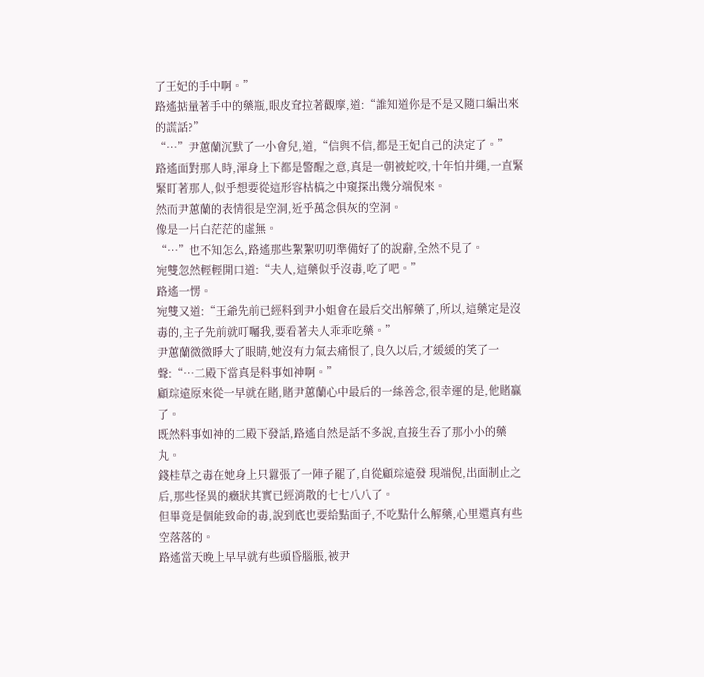了王妃的手中啊。”
路遙掂量著手中的藥瓶,眼皮耷拉著觀摩,道:“誰知道你是不是又隨口編出來的謊話?”
“…”尹蕙蘭沉默了一小會兒,道,“信與不信,都是王妃自己的決定了。”
路遙面對那人時,渾身上下都是警醒之意,真是一朝被蛇咬,十年怕井繩,一直緊緊盯著那人,似乎想要從這形容枯槁之中窺探出幾分端倪來。
然而尹蕙蘭的表情很是空洞,近乎萬念俱灰的空洞。
像是一片白茫茫的虛無。
“…”也不知怎么,路遙那些絮絮叨叨準備好了的說辭,全然不見了。
宛雙忽然輕輕開口道:“夫人,這藥似乎沒毒,吃了吧。”
路遙一愣。
宛雙又道:“王爺先前已經料到尹小姐會在最后交出解藥了,所以,這藥定是沒毒的,主子先前就叮囑我,要看著夫人乖乖吃藥。”
尹蕙蘭微微睜大了眼睛,她沒有力氣去痛恨了,良久以后,才緩緩的笑了一聲:“…二殿下當真是料事如神啊。”
顧琮遠原來從一早就在賭,賭尹蕙蘭心中最后的一絲善念,很幸運的是,他賭贏了。
既然料事如神的二殿下發話,路遙自然是話不多說,直接生吞了那小小的藥丸。
錢桂草之毒在她身上只囂張了一陣子罷了,自從顧琮遠發 現端倪,出面制止之后,那些怪異的癥狀其實已經消散的七七八八了。
但畢竟是個能致命的毒,說到底也要給點面子,不吃點什么解藥,心里還真有些空落落的。
路遙當天晚上早早就有些頭昏腦脹,被尹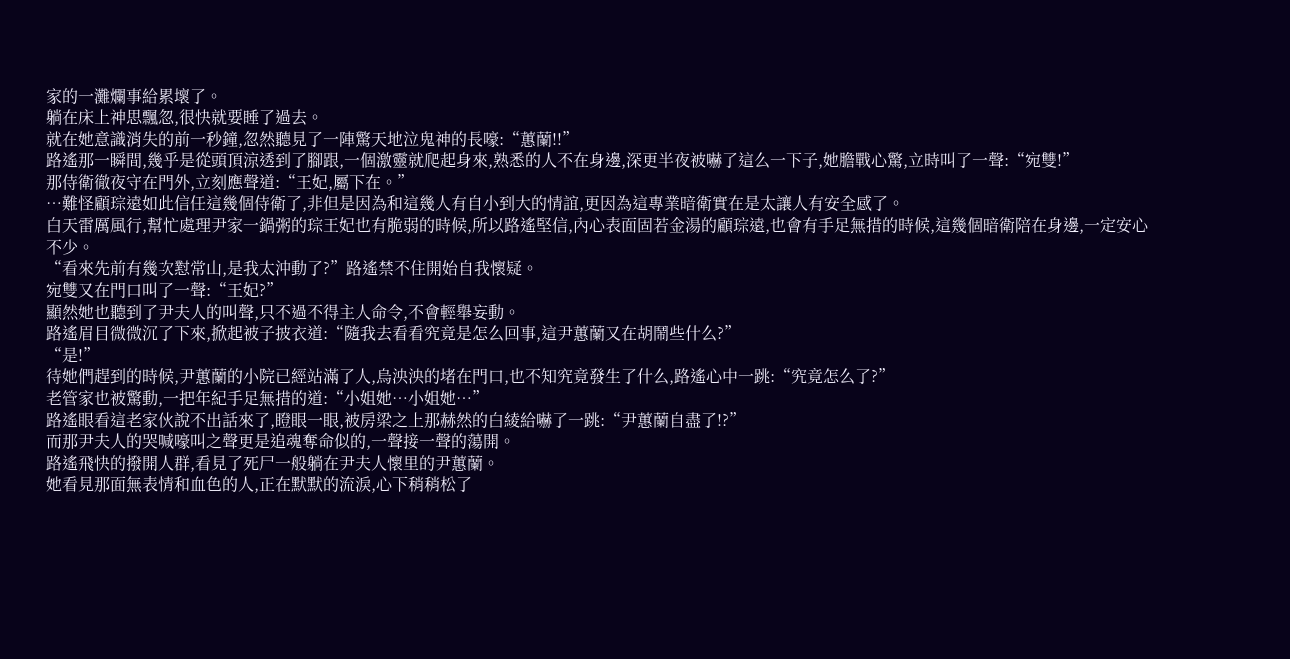家的一灘爛事給累壞了。
躺在床上神思飄忽,很快就要睡了過去。
就在她意識消失的前一秒鐘,忽然聽見了一陣驚天地泣鬼神的長嚎:“蕙蘭!!”
路遙那一瞬間,幾乎是從頭頂涼透到了腳跟,一個激靈就爬起身來,熟悉的人不在身邊,深更半夜被嚇了這么一下子,她膽戰心驚,立時叫了一聲:“宛雙!”
那侍衛徹夜守在門外,立刻應聲道:“王妃,屬下在。”
…難怪顧琮遠如此信任這幾個侍衛了,非但是因為和這幾人有自小到大的情誼,更因為這專業暗衛實在是太讓人有安全感了。
白天雷厲風行,幫忙處理尹家一鍋粥的琮王妃也有脆弱的時候,所以路遙堅信,內心表面固若金湯的顧琮遠,也會有手足無措的時候,這幾個暗衛陪在身邊,一定安心不少。
“看來先前有幾次懟常山,是我太沖動了?”路遙禁不住開始自我懷疑。
宛雙又在門口叫了一聲:“王妃?”
顯然她也聽到了尹夫人的叫聲,只不過不得主人命令,不會輕舉妄動。
路遙眉目微微沉了下來,掀起被子披衣道:“隨我去看看究竟是怎么回事,這尹蕙蘭又在胡鬧些什么?”
“是!”
待她們趕到的時候,尹蕙蘭的小院已經站滿了人,烏泱泱的堵在門口,也不知究竟發生了什么,路遙心中一跳:“究竟怎么了?”
老管家也被驚動,一把年紀手足無措的道:“小姐她…小姐她…”
路遙眼看這老家伙說不出話來了,瞪眼一眼,被房梁之上那赫然的白綾給嚇了一跳:“尹蕙蘭自盡了!?”
而那尹夫人的哭喊嚎叫之聲更是追魂奪命似的,一聲接一聲的蕩開。
路遙飛快的撥開人群,看見了死尸一般躺在尹夫人懷里的尹蕙蘭。
她看見那面無表情和血色的人,正在默默的流淚,心下稍稍松了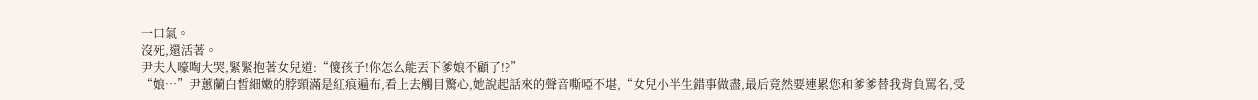一口氣。
沒死,還活著。
尹夫人嚎啕大哭,緊緊抱著女兒道:“傻孩子!你怎么能丟下爹娘不顧了!?”
“娘…”尹蕙蘭白皙細嫩的脖頸滿是紅痕遍布,看上去觸目驚心,她說起話來的聲音嘶啞不堪,“女兒小半生錯事做盡,最后竟然要連累您和爹爹替我背負罵名,受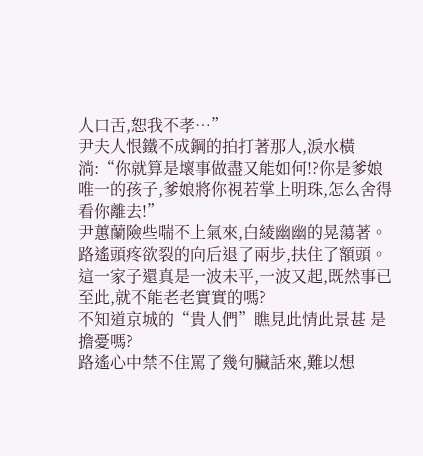人口舌,恕我不孝…”
尹夫人恨鐵不成鋼的拍打著那人,淚水橫淌:“你就算是壞事做盡又能如何!?你是爹娘唯一的孩子,爹娘將你視若掌上明珠,怎么舍得看你離去!”
尹蕙蘭險些喘不上氣來,白綾幽幽的晃蕩著。
路遙頭疼欲裂的向后退了兩步,扶住了額頭。
這一家子還真是一波未平,一波又起,既然事已至此,就不能老老實實的嗎?
不知道京城的“貴人們”瞧見此情此景甚 是擔憂嗎?
路遙心中禁不住罵了幾句臟話來,難以想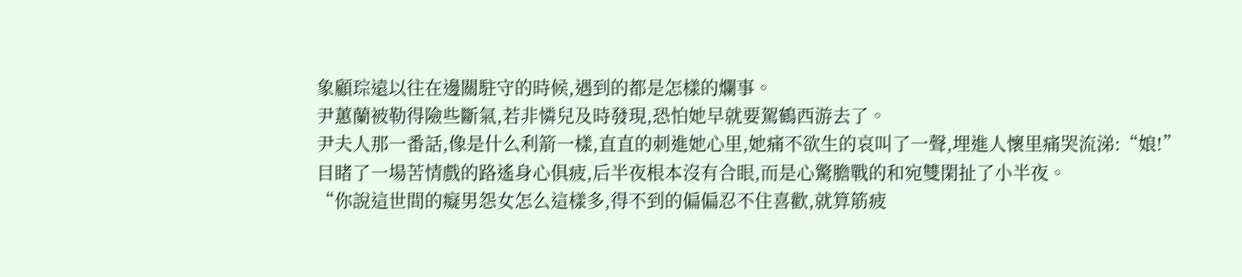象顧琮遠以往在邊關駐守的時候,遇到的都是怎樣的爛事。
尹蕙蘭被勒得險些斷氣,若非憐兒及時發現,恐怕她早就要駕鶴西游去了。
尹夫人那一番話,像是什么利箭一樣,直直的刺進她心里,她痛不欲生的哀叫了一聲,埋進人懷里痛哭流涕:“娘!”
目睹了一場苦情戲的路遙身心俱疲,后半夜根本沒有合眼,而是心驚膽戰的和宛雙閑扯了小半夜。
“你說這世間的癡男怨女怎么這樣多,得不到的偏偏忍不住喜歡,就算筋疲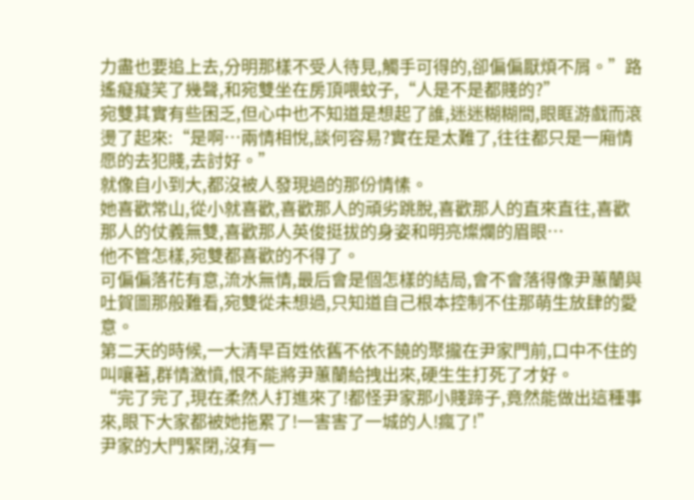力盡也要追上去,分明那樣不受人待見,觸手可得的,卻偏偏厭煩不屑。”路遙癡癡笑了幾聲,和宛雙坐在房頂喂蚊子,“人是不是都賤的?”
宛雙其實有些困乏,但心中也不知道是想起了誰,迷迷糊糊間,眼眶游戲而滾燙了起來:“是啊…兩情相悅,談何容易?實在是太難了,往往都只是一廂情愿的去犯賤,去討好。”
就像自小到大,都沒被人發現過的那份情愫。
她喜歡常山,從小就喜歡,喜歡那人的頑劣跳脫,喜歡那人的直來直往,喜歡那人的仗義無雙,喜歡那人英俊挺拔的身姿和明亮燦爛的眉眼…
他不管怎樣,宛雙都喜歡的不得了。
可偏偏落花有意,流水無情,最后會是個怎樣的結局,會不會落得像尹蕙蘭與吐賀圖那般難看,宛雙從未想過,只知道自己根本控制不住那萌生放肆的愛意。
第二天的時候,一大清早百姓依舊不依不饒的聚攏在尹家門前,口中不住的叫嚷著,群情激憤,恨不能將尹蕙蘭給拽出來,硬生生打死了才好。
“完了完了,現在柔然人打進來了!都怪尹家那小賤蹄子,竟然能做出這種事來,眼下大家都被她拖累了!一害害了一城的人!瘋了!”
尹家的大門緊閉,沒有一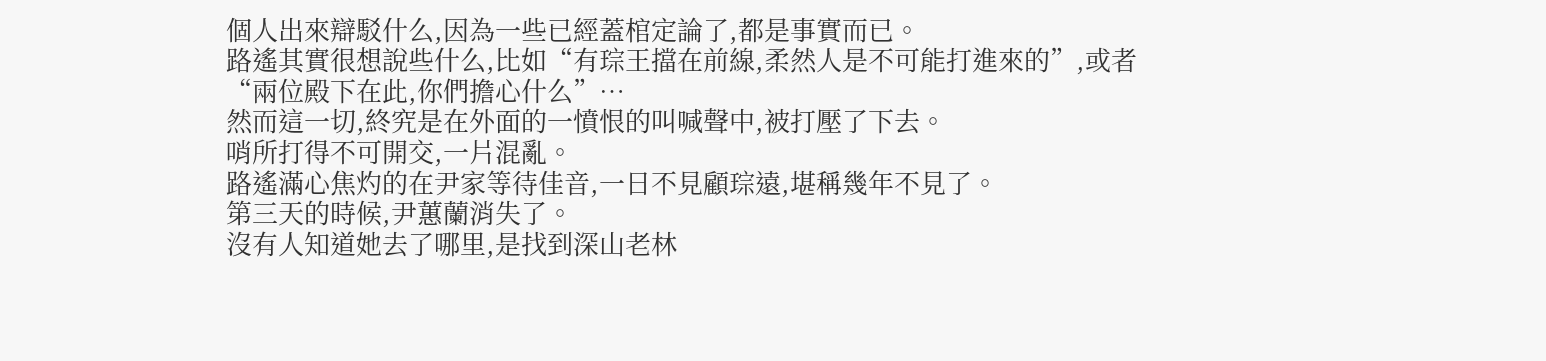個人出來辯駁什么,因為一些已經蓋棺定論了,都是事實而已。
路遙其實很想說些什么,比如“有琮王擋在前線,柔然人是不可能打進來的”,或者“兩位殿下在此,你們擔心什么”…
然而這一切,終究是在外面的一憤恨的叫喊聲中,被打壓了下去。
哨所打得不可開交,一片混亂。
路遙滿心焦灼的在尹家等待佳音,一日不見顧琮遠,堪稱幾年不見了。
第三天的時候,尹蕙蘭消失了。
沒有人知道她去了哪里,是找到深山老林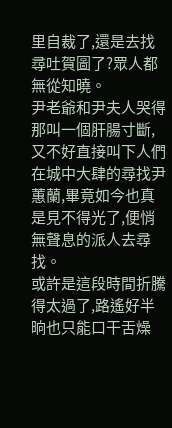里自裁了,還是去找尋吐賀圖了?眾人都無從知曉。
尹老爺和尹夫人哭得那叫一個肝腸寸斷,又不好直接叫下人們在城中大肆的尋找尹蕙蘭,畢竟如今也真是見不得光了,便悄無聲息的派人去尋找。
或許是這段時間折騰得太過了,路遙好半晌也只能口干舌燥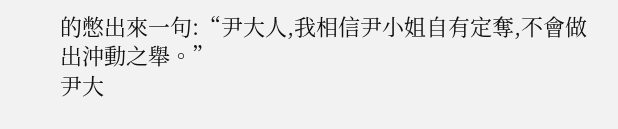的憋出來一句:“尹大人,我相信尹小姐自有定奪,不會做出沖動之舉。”
尹大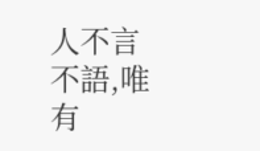人不言不語,唯有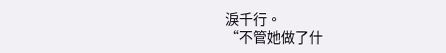淚千行。
“不管她做了什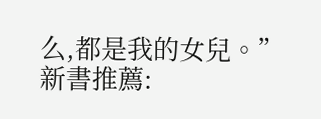么,都是我的女兒。”
新書推薦: